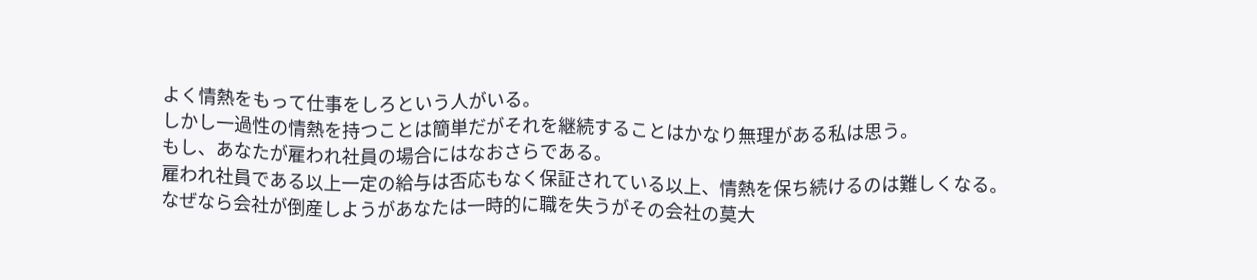よく情熱をもって仕事をしろという人がいる。
しかし一過性の情熱を持つことは簡単だがそれを継続することはかなり無理がある私は思う。
もし、あなたが雇われ社員の場合にはなおさらである。
雇われ社員である以上一定の給与は否応もなく保証されている以上、情熱を保ち続けるのは難しくなる。
なぜなら会社が倒産しようがあなたは一時的に職を失うがその会社の莫大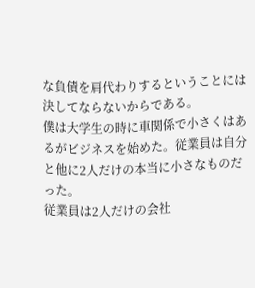な負債を肩代わりするということには決してならないからである。
僕は大学生の時に車関係で小さくはあるがビジネスを始めた。従業員は自分と他に2人だけの本当に小さなものだった。
従業員は2人だけの会社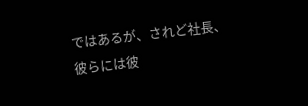ではあるが、されど社長、彼らには彼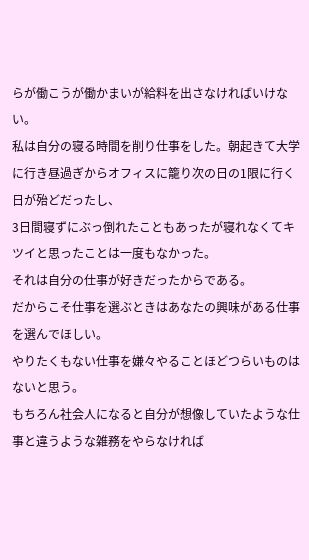らが働こうが働かまいが給料を出さなければいけない。
私は自分の寝る時間を削り仕事をした。朝起きて大学に行き昼過ぎからオフィスに籠り次の日の1限に行く日が殆どだったし、
3日間寝ずにぶっ倒れたこともあったが寝れなくてキツイと思ったことは一度もなかった。
それは自分の仕事が好きだったからである。
だからこそ仕事を選ぶときはあなたの興味がある仕事を選んでほしい。
やりたくもない仕事を嫌々やることほどつらいものはないと思う。
もちろん社会人になると自分が想像していたような仕事と違うような雑務をやらなければ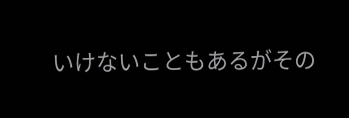いけないこともあるがその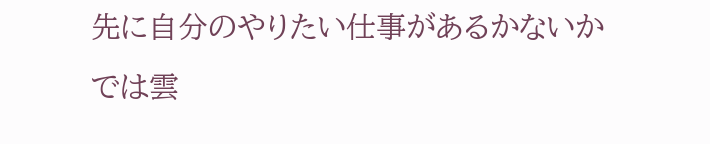先に自分のやりたい仕事があるかないかでは雲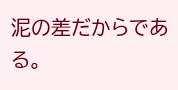泥の差だからである。